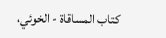كتاب المساقاة - الخوئي،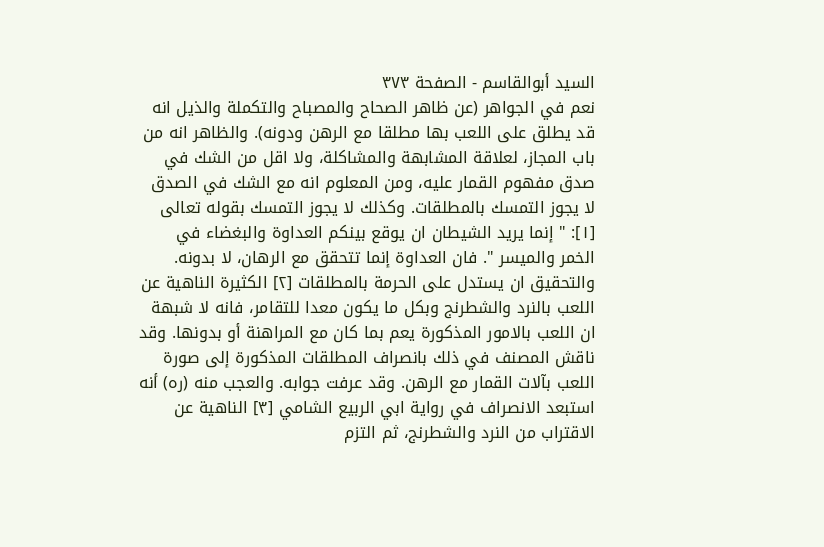السيد أبوالقاسم - الصفحة ٣٧٣
نعم في الجواهر (عن ظاهر الصحاح والمصباح والتكملة والذيل انه قد يطلق على اللعب بها مطلقا مع الرهن ودونه). والظاهر انه من باب المجاز، لعلاقة المشابهة والمشاكلة، ولا اقل من الشك في صدق مفهوم القمار عليه، ومن المعلوم انه مع الشك في الصدق لا يجوز التمسك بالمطلقات. وكذلك لا يجوز التمسك بقوله تعالى [١]: " إنما يريد الشيطان ان يوقع بينكم العداوة والبغضاء في الخمر والميسر ". فان العداوة إنما تتحقق مع الرهان، لا بدونه. والتحقيق ان يستدل على الحرمة بالمطلقات [٢] الكثيرة الناهية عن اللعب بالنرد والشطرنج وبكل ما يكون معدا للتقامر، فانه لا شبهة ان اللعب بالامور المذكورة يعم بما كان مع المراهنة أو بدونها. وقد ناقش المصنف في ذلك بانصراف المطلقات المذكورة إلى صورة اللعب بآلات القمار مع الرهن. وقد عرفت جوابه. والعجب منه (ره) أنه استبعد الانصراف في رواية ابي الربيع الشامي [٣] الناهية عن الاقتراب من النرد والشطرنج، ثم التزم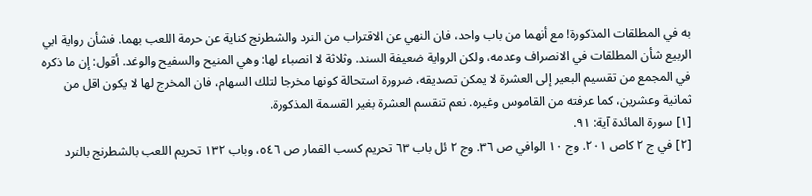به في المطلقات المذكورة! مع أنهما من باب واحد، فان النهي عن الاقتراب من النرد والشطرنج كناية عن حرمة اللعب بهما. فشأن رواية ابي الربيع شأن المطلقات في الانصراف وعدمه، ولكن الرواية ضعيفة السند. وثلاثة لا انصباء لها: وهي المنيح والسفيح والوغد. أقول: إن ما ذكره في المجمع من تقسيم البعير إلى العشرة لا يمكن تصديقه، ضرورة استحالة كونها مخرجا لتلك السهام، فان المخرج لها لا يكون اقل من ثمانية وعشرين، كما عرفته من القاموس وغيره. نعم تنقسم العشرة بغير القسمة المذكورة.
[١] سورة المائدة آية: ٩١.
[٢] في ج ٢ كاص ٢٠١. وج ١٠ الوافي ص ٣٦. وج ٢ ئل باب ٦٣ تحريم كسب القمار ص ٥٤٦، وباب ١٣٢ تحريم اللعب بالشطرنج بالنرد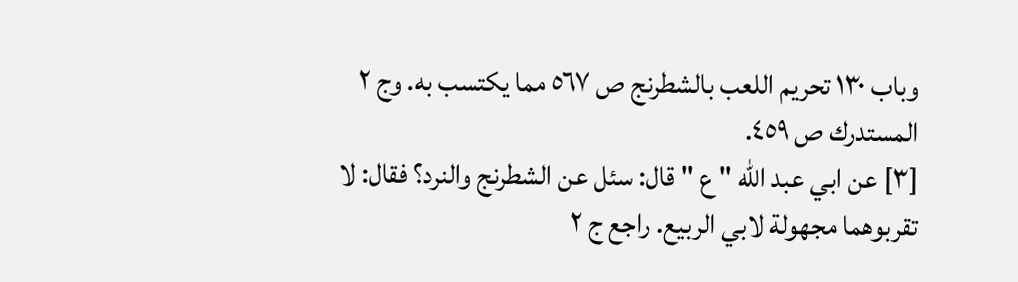وباب ١٣٠ تحريم اللعب بالشطرنج ص ٥٦٧ مما يكتسب به. وج ٢ المستدرك ص ٤٥٩.
[٣] عن ابي عبد الله " ع " قال: سئل عن الشطرنج والنرد؟ فقال: لا تقربوهما مجهولة لابي الربيع. راجع ج ٢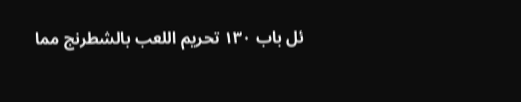ئل باب ١٣٠ تحريم اللعب بالشطرنج مما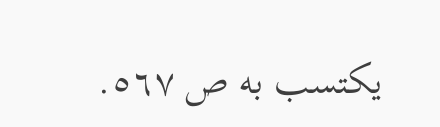يكتسب به ص ٥٦٧.